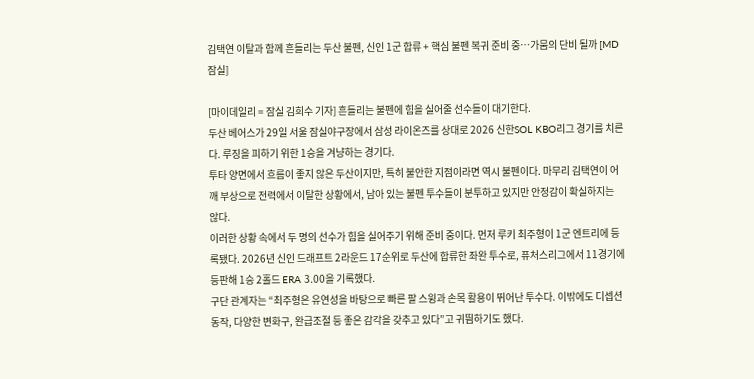김택연 이탈과 함께 흔들리는 두산 불펜, 신인 1군 합류 + 핵심 불펜 복귀 준비 중…가뭄의 단비 될까 [MD잠실]

[마이데일리 = 잠실 김희수 기자] 흔들리는 불펜에 힘을 실어줄 선수들이 대기한다.
두산 베어스가 29일 서울 잠실야구장에서 삼성 라이온즈를 상대로 2026 신한SOL KBO리그 경기를 치른다. 루징을 피하기 위한 1승을 겨냥하는 경기다.
투타 양면에서 흐름이 좋지 않은 두산이지만, 특히 불안한 지점이라면 역시 불펜이다. 마무리 김택연이 어깨 부상으로 전력에서 이탈한 상황에서, 남아 있는 불펜 투수들이 분투하고 있지만 안정감이 확실하지는 않다.
이러한 상황 속에서 두 명의 선수가 힘을 실어주기 위해 준비 중이다. 먼저 루키 최주형이 1군 엔트리에 등록됐다. 2026년 신인 드래프트 2라운드 17순위로 두산에 합류한 좌완 투수로, 퓨처스리그에서 11경기에 등판해 1승 2홀드 ERA 3.00을 기록했다.
구단 관계자는 “최주형은 유연성을 바탕으로 빠른 팔 스윙과 손목 활용이 뛰어난 투수다. 이밖에도 디셉션 동작, 다양한 변화구, 완급조절 등 좋은 감각을 갖추고 있다”고 귀띔하기도 했다.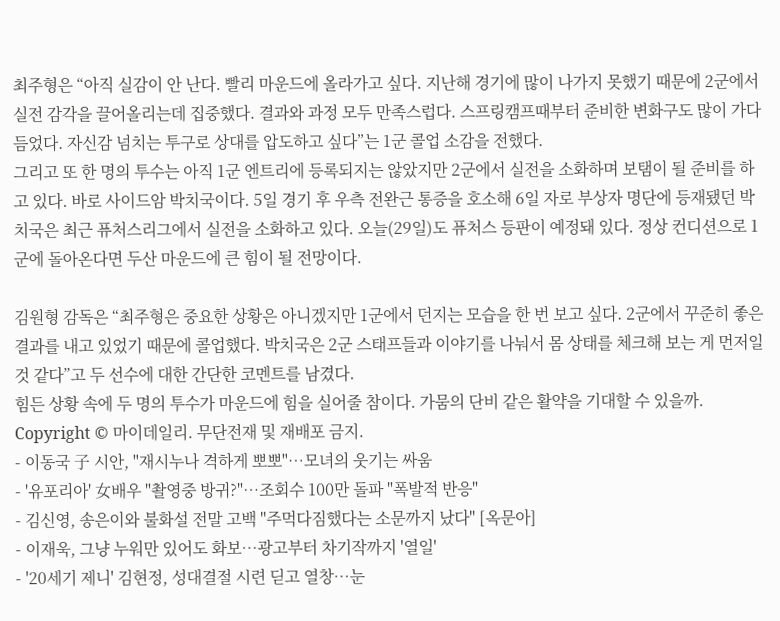최주형은 “아직 실감이 안 난다. 빨리 마운드에 올라가고 싶다. 지난해 경기에 많이 나가지 못했기 때문에 2군에서 실전 감각을 끌어올리는데 집중했다. 결과와 과정 모두 만족스럽다. 스프링캠프때부터 준비한 변화구도 많이 가다듬었다. 자신감 넘치는 투구로 상대를 압도하고 싶다”는 1군 콜업 소감을 전했다.
그리고 또 한 명의 투수는 아직 1군 엔트리에 등록되지는 않았지만 2군에서 실전을 소화하며 보탬이 될 준비를 하고 있다. 바로 사이드암 박치국이다. 5일 경기 후 우측 전완근 통증을 호소해 6일 자로 부상자 명단에 등재됐던 박치국은 최근 퓨처스리그에서 실전을 소화하고 있다. 오늘(29일)도 퓨처스 등판이 예정돼 있다. 정상 컨디션으로 1군에 돌아온다면 두산 마운드에 큰 힘이 될 전망이다.

김원형 감독은 “최주형은 중요한 상황은 아니겠지만 1군에서 던지는 모습을 한 번 보고 싶다. 2군에서 꾸준히 좋은 결과를 내고 있었기 때문에 콜업했다. 박치국은 2군 스태프들과 이야기를 나눠서 몸 상태를 체크해 보는 게 먼저일 것 같다”고 두 선수에 대한 간단한 코멘트를 남겼다.
힘든 상황 속에 두 명의 투수가 마운드에 힘을 실어줄 참이다. 가뭄의 단비 같은 활약을 기대할 수 있을까.
Copyright © 마이데일리. 무단전재 및 재배포 금지.
- 이동국 子 시안, "재시누나 격하게 뽀뽀"…모녀의 웃기는 싸움
- '유포리아' 女배우 "촬영중 방귀?"…조회수 100만 돌파 "폭발적 반응"
- 김신영, 송은이와 불화설 전말 고백 "주먹다짐했다는 소문까지 났다" [옥문아]
- 이재욱, 그냥 누워만 있어도 화보…광고부터 차기작까지 '열일'
- '20세기 제니' 김현정, 성대결절 시련 딛고 열창…눈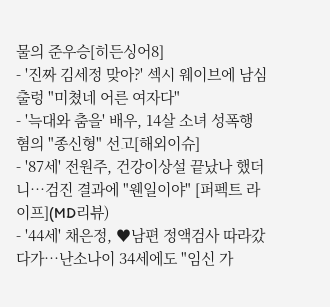물의 준우승[히든싱어8]
- '진짜 김세정 맞아?' 섹시 웨이브에 남심 출렁 "미쳤네 어른 여자다"
- '늑대와 춤을' 배우, 14살 소녀 성폭행 혐의 "종신형" 선고[해외이슈]
- '87세' 전원주, 건강이상설 끝났나 했더니…검진 결과에 "웬일이야" [퍼펙트 라이프](MD리뷰)
- '44세' 채은정, ♥남편 정액검사 따라갔다가…난소나이 34세에도 "임신 가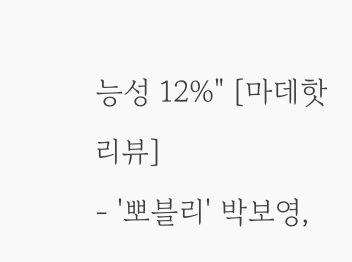능성 12%" [마데핫리뷰]
- '뽀블리' 박보영,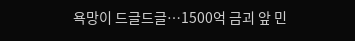욕망이 드글드글…1500억 금괴 앞 민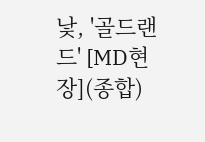낯, '골드랜드' [MD현장](종합)